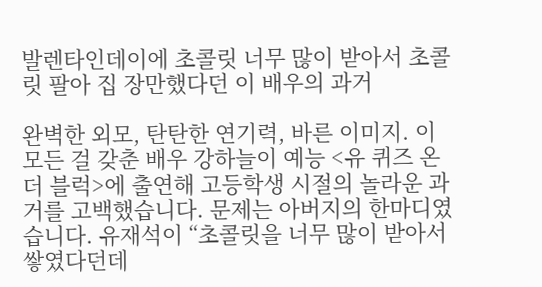발렌타인데이에 초콜릿 너무 많이 받아서 초콜릿 팔아 집 장만했다던 이 배우의 과거

완벽한 외모, 탄탄한 연기력, 바른 이미지. 이 모든 걸 갖춘 배우 강하늘이 예능 <유 퀴즈 온 더 블럭>에 출연해 고등학생 시절의 놀라운 과거를 고백했습니다. 문제는 아버지의 한마디였습니다. 유재석이 “초콜릿을 너무 많이 받아서 쌓였다던데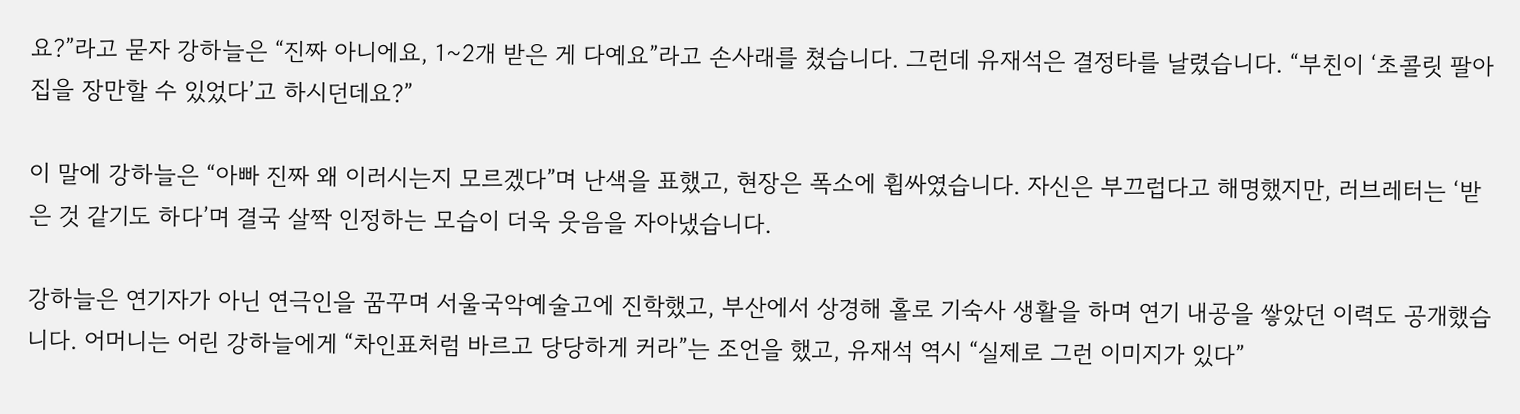요?”라고 묻자 강하늘은 “진짜 아니에요, 1~2개 받은 게 다예요”라고 손사래를 쳤습니다. 그런데 유재석은 결정타를 날렸습니다. “부친이 ‘초콜릿 팔아 집을 장만할 수 있었다’고 하시던데요?”

이 말에 강하늘은 “아빠 진짜 왜 이러시는지 모르겠다”며 난색을 표했고, 현장은 폭소에 휩싸였습니다. 자신은 부끄럽다고 해명했지만, 러브레터는 ‘받은 것 같기도 하다’며 결국 살짝 인정하는 모습이 더욱 웃음을 자아냈습니다.

강하늘은 연기자가 아닌 연극인을 꿈꾸며 서울국악예술고에 진학했고, 부산에서 상경해 홀로 기숙사 생활을 하며 연기 내공을 쌓았던 이력도 공개했습니다. 어머니는 어린 강하늘에게 “차인표처럼 바르고 당당하게 커라”는 조언을 했고, 유재석 역시 “실제로 그런 이미지가 있다”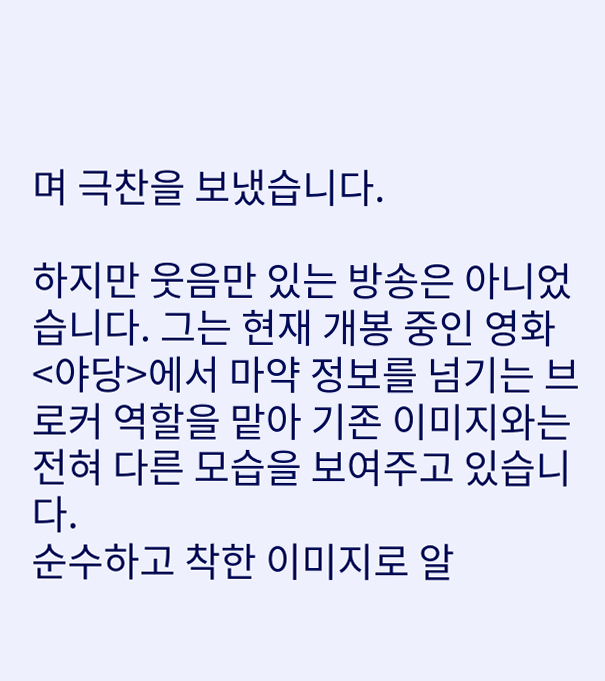며 극찬을 보냈습니다.

하지만 웃음만 있는 방송은 아니었습니다. 그는 현재 개봉 중인 영화 <야당>에서 마약 정보를 넘기는 브로커 역할을 맡아 기존 이미지와는 전혀 다른 모습을 보여주고 있습니다.
순수하고 착한 이미지로 알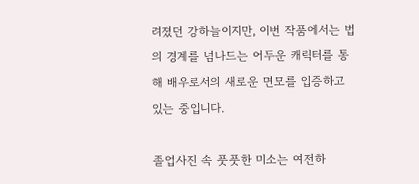려졌던 강하늘이지만, 이번 작품에서는 법의 경계를 넘나드는 어두운 캐릭터를 통해 배우로서의 새로운 면모를 입증하고 있는 중입니다.

졸업사진 속 풋풋한 미소는 여전하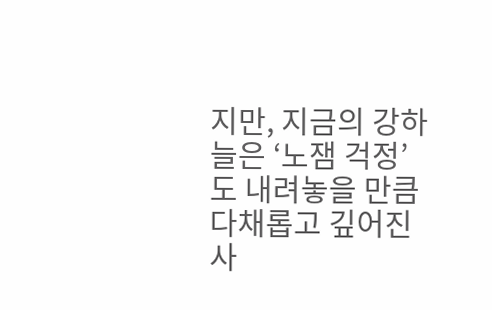지만, 지금의 강하늘은 ‘노잼 걱정’도 내려놓을 만큼 다채롭고 깊어진 사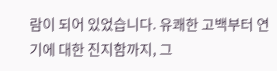람이 되어 있었습니다. 유쾌한 고백부터 연기에 대한 진지함까지, 그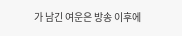가 남긴 여운은 방송 이후에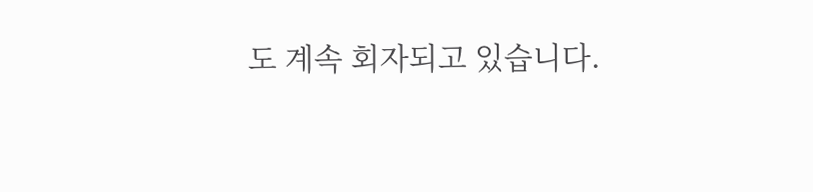도 계속 회자되고 있습니다.